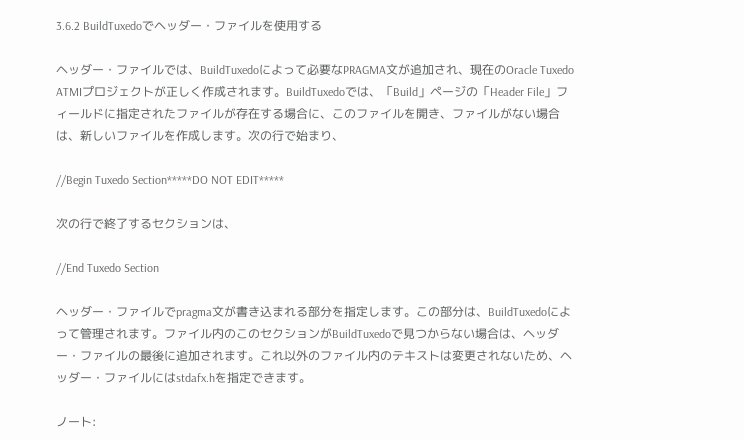3.6.2 BuildTuxedoでヘッダー・ファイルを使用する

ヘッダー・ファイルでは、BuildTuxedoによって必要なPRAGMA文が追加され、現在のOracle Tuxedo ATMIプロジェクトが正しく作成されます。BuildTuxedoでは、「Build」ページの「Header File」フィールドに指定されたファイルが存在する場合に、このファイルを開き、ファイルがない場合は、新しいファイルを作成します。次の行で始まり、

//Begin Tuxedo Section*****DO NOT EDIT*****

次の行で終了するセクションは、

//End Tuxedo Section

ヘッダー・ファイルでpragma文が書き込まれる部分を指定します。この部分は、BuildTuxedoによって管理されます。ファイル内のこのセクションがBuildTuxedoで見つからない場合は、ヘッダー・ファイルの最後に追加されます。これ以外のファイル内のテキストは変更されないため、ヘッダー・ファイルにはstdafx.hを指定できます。

ノート: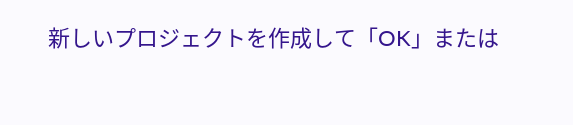新しいプロジェクトを作成して「OK」または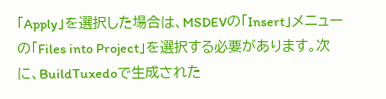「Apply」を選択した場合は、MSDEVの「Insert」メニューの「Files into Project」を選択する必要があります。次に、BuildTuxedoで生成された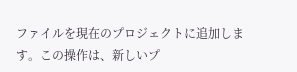ファイルを現在のプロジェクトに追加します。この操作は、新しいプ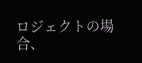ロジェクトの場合、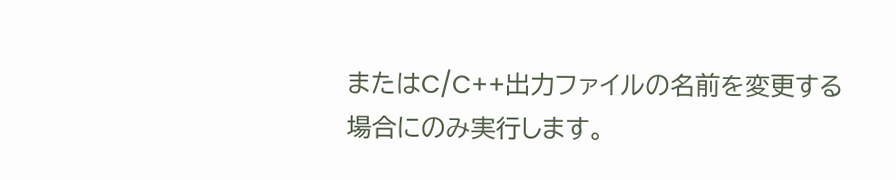またはC/C++出力ファイルの名前を変更する場合にのみ実行します。